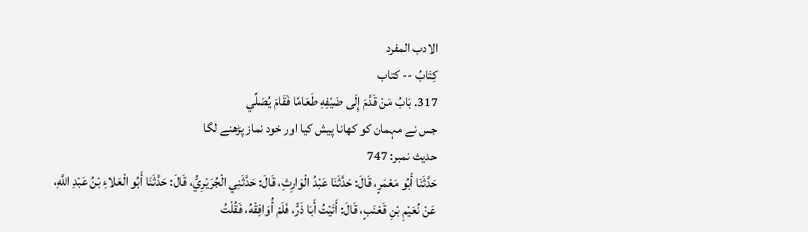الادب المفرد
كِتَابُ -- كتاب
317. بَابُ مَنْ قَدَّمَ إِلَى ضَيْفِهِ طَعَامًا فَقَامَ يُصَلِّي
جس نے مہمان کو کھانا پیش کیا اور خود نماز پڑھنے لگا
حدیث نمبر: 747
حَدَّثَنَا أَبُو مَعْمَرٍ، قَالَ: حَدَّثَنَا عَبْدُ الْوَارِثِ، قَالَ: حَدَّثَنِي الْجُرَيْرِيُّ، قَالَ: حَدَّثَنَا أَبُو الْعَلاءِ بْنُ عَبْدِ اللَّهِ، عَنْ نُعَيْمِ بْنِ قَعْنَبٍ، قَالَ: أَتَيْتُ أَبَا ذَرٍّ، فَلَمْ أُوَافِقْهُ، فَقُلْتُ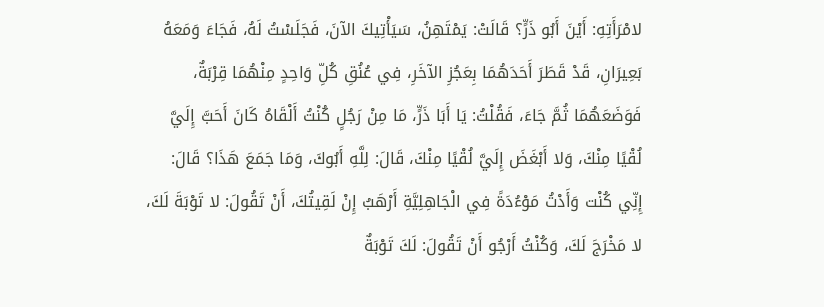لامْرَأَتِهِ: أَيْنَ أَبُو ذَرٍّ؟ قَالَتْ: يَمْتَهِنُ، سَيَأْتِيكَ الآنَ، فَجَلَسْتُ لَهُ، فَجَاءَ وَمَعَهُ بَعِيرَانِ، قَدْ قَطَرَ أَحَدَهُمَا بِعَجُزِ الآخَرِ، فِي عُنُقِ كُلِّ وَاحِدٍ مِنْهُمَا قِرْبَةٌ، فَوَضَعَهُمَا ثُمَّ جَاءَ، فَقُلْتُ: يَا أَبَا ذَرٍّ، مَا مِنْ رَجُلٍ كُنْتُ أَلْقَاهُ كَانَ أَحَبَّ إِلَيَّ لُقْيًا مِنْكَ، وَلا أَبْغَضَ إِلَيَّ لُقْيًا مِنْكَ، قَالَ: لِلَّهِ أَبُوكَ، وَمَا جَمَعَ هَذَا؟ قَالَ: إِنِّي كُنْت وَأَدْتُ مَوْءُدَةً فِي الْجَاهِلِيَّةِ أَرْهَبُ إِنْ لَقِيتُكَ، أَنْ تَقُولَ: لا تَوْبَةَ لَكَ، لا مَخْرَجَ لَكَ، وَكُنْتُ أَرْجُو أَنْ تَقُولَ: لَكَ تَوْبَةٌ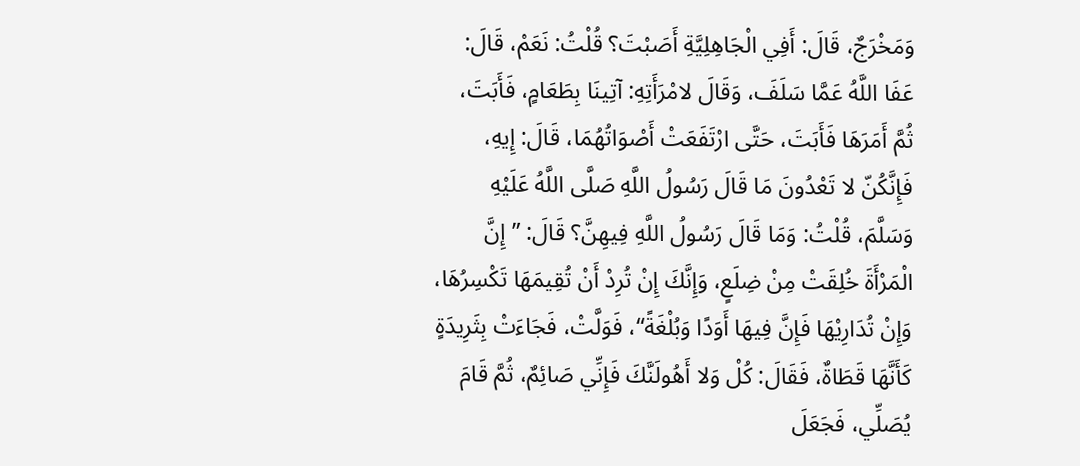وَمَخْرَجٌ، قَالَ: أَفِي الْجَاهِلِيَّةِ أَصَبْتَ؟ قُلْتُ: نَعَمْ، قَالَ: عَفَا اللَّهُ عَمَّا سَلَفَ، وَقَالَ لامْرَأَتِهِ: آتِينَا بِطَعَامٍ، فَأَبَتَ، ثُمَّ أَمَرَهَا فَأَبَتَ، حَتَّى ارْتَفَعَتْ أَصْوَاتُهُمَا، قَالَ: إِيهِ، فَإِنَّكُنّ لا تَعْدُونَ مَا قَالَ رَسُولُ اللَّهِ صَلَّى اللَّهُ عَلَيْهِ وَسَلَّمَ، قُلْتُ: وَمَا قَالَ رَسُولُ اللَّهِ فِيهِنَّ؟ قَالَ: ”إِنَّ الْمَرْأَةَ خُلِقَتْ مِنْ ضِلَعٍ، وَإِنَّكَ إِنْ تُرِدْ أَنْ تُقِيمَهَا تَكْسِرُهَا، وَإِنْ تُدَارِيْهَا فَإِنَّ فِيهَا أَوَدًا وَبُلْغَةً“، فَوَلَّتْ، فَجَاءَتْ بِثَرِيدَةٍ كَأَنَّهَا قَطَاةٌ، فَقَالَ: كُلْ وَلا أَهُولَنَّكَ فَإِنِّي صَائِمٌ، ثُمَّ قَامَ يُصَلِّي، فَجَعَلَ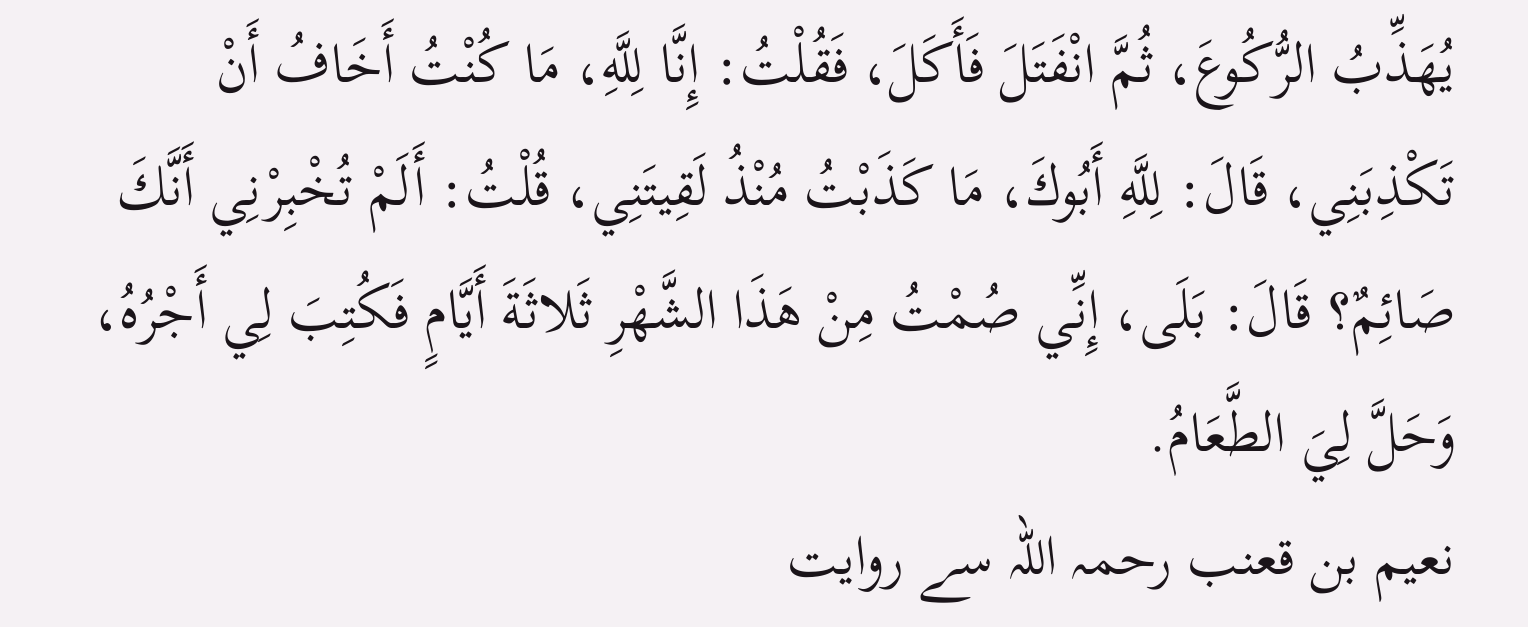يُهَذِّبُ الرُّكُوعَ، ثُمَّ انْفَتَلَ فَأَكَلَ، فَقُلْتُ: إِنَّا لِلَّهِ، مَا كُنْتُ أَخَافُ أَنْ تَكْذِبَنِي، قَالَ: لِلَّهِ أَبُوكَ، مَا كَذَبْتُ مُنْذُ لَقِيتَنِي، قُلْتُ: أَلَمْ تُخْبِرْنِي أَنَّكَ صَائِمٌ؟ قَالَ: بَلَى، إِنِّي صُمْتُ مِنْ هَذَا الشَّهْرِ ثَلاثَةَ أَيَّامٍ فَكُتِبَ لِي أَجْرُهُ، وَحَلَّ لِيَ الطَّعَامُ.
نعیم بن قعنب رحمہ اللہ سے روایت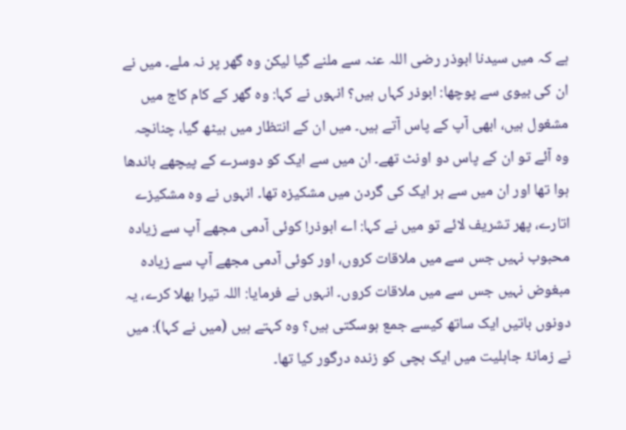ہے کہ میں سیدنا ابوذر رضی اللہ عنہ سے ملنے گیا لیکن وہ گھر پر نہ ملے۔ میں نے ان کی بیوی سے پوچھا: ابوذر کہاں ہیں؟ انہوں نے کہا: وہ گھر کے کام کاج میں مشغول ہیں، ابھی آپ کے پاس آتے ہیں۔ میں ان کے انتظار میں بیٹھ گیا، چنانچہ وہ آئے تو ان کے پاس دو اونٹ تھے۔ ان میں سے ایک کو دوسرے کے پیچھے باندھا ہوا تھا اور ان میں سے ہر ایک کی گردن میں مشکیزہ تھا۔ انہوں نے وہ مشکیزے اتارے، پھر تشریف لائے تو میں نے کہا: اے ابوذر! کوئی آدمی مجھے آپ سے زیادہ محبوب نہیں جس سے میں ملاقات کروں، اور کوئی آدمی مجھے آپ سے زیادہ مبغوض نہیں جس سے میں ملاقات کروں۔ انہوں نے فرمایا: اللہ تیرا بھلا کرے، یہ دونوں باتیں ایک ساتھ کیسے جمع ہوسکتی ہیں؟ وہ کہتے ہیں (میں نے کہا): میں نے زمانۂ جاہلیت میں ایک بچی کو زندہ درگور کیا تھا۔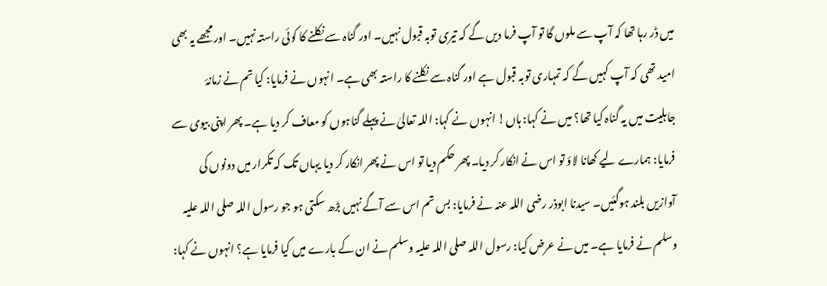میں ڈر رہا تھا کہ آپ سے ملوں گا تو آپ فرما دیں گے کہ تیری توبہ قبول نہیں۔ اور گناہ سے نکلنے کا کوئی راستہ نہیں۔ اور مجھے یہ بھی امید تھی کہ آپ کہیں گے کہ تمہاری توبہ قبول ہے اور گناہ سے نکلنے کا راستہ بھی ہے۔ انہوں نے فرمایا: کیا تم نے زمانۂ جاہلیت میں یہ گناہ کیا تھا؟ میں نے کہا: ہاں! انہوں نے کہا: اللہ تعالیٰ نے پہلے گناہوں کو معاف کر دیا ہے۔ پھر اپنی بیوی سے فرمایا: ہمارے لیے کھانا لاؤ تو اس نے انکار کر دیا۔ پھر حکم دیا تو اس نے پھر انکار کر دیا یہاں تک کہ تکرار میں دونوں کی آوازیں بلند ہوگئیں۔ سیدنا ابوذر رضی اللہ عنہ نے فرمایا: بس تم اس سے آگے نہیں بڑھ سکتی ہو جو رسول اللہ صلی اللہ علیہ وسلم نے فرمایا ہے۔ میں نے عرض کیا: رسول اللہ صلی اللہ علیہ وسلم نے ان کے بارے میں کیا فرمایا ہے؟ انہوں نے کہا: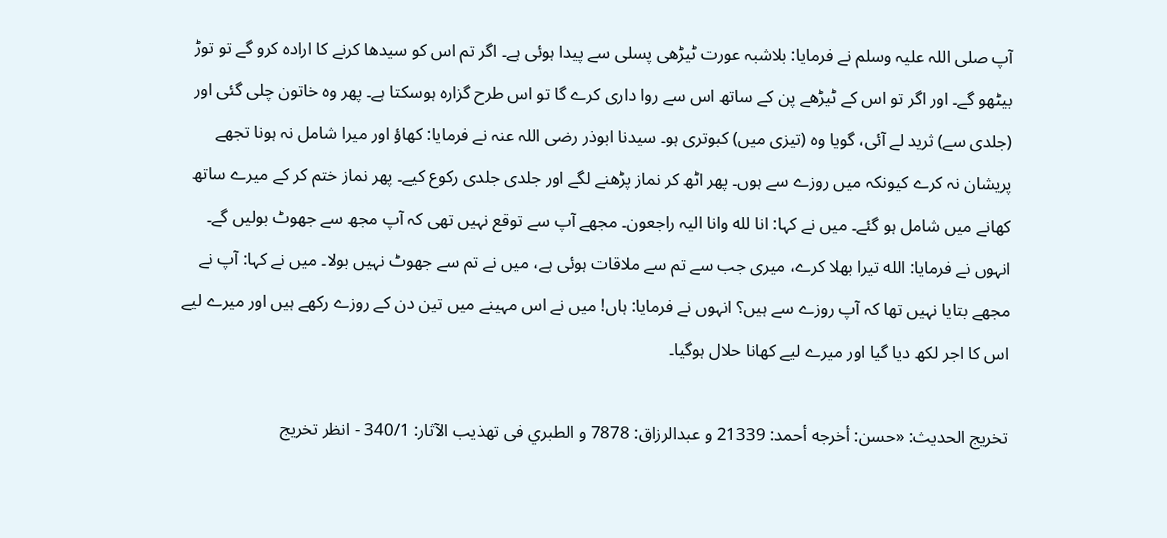آپ صلی اللہ علیہ وسلم نے فرمایا: بلاشبہ عورت ٹیڑھی پسلی سے پیدا ہوئی ہے۔ اگر تم اس کو سیدھا کرنے کا ارادہ کرو گے تو توڑ بیٹھو گے۔ اور اگر تو اس کے ٹیڑھے پن کے ساتھ اس سے روا داری کرے گا تو اس طرح گزارہ ہوسکتا ہے۔ پھر وہ خاتون چلی گئی اور (جلدی سے) ثرید لے آئی، گویا وہ (تیزی میں) کبوتری ہو۔ سیدنا ابوذر رضی اللہ عنہ نے فرمایا: کھاؤ اور میرا شامل نہ ہونا تجھے پریشان نہ کرے کیونکہ میں روزے سے ہوں۔ پھر اٹھ کر نماز پڑھنے لگے اور جلدی جلدی رکوع کیے۔ پھر نماز ختم کر کے میرے ساتھ کھانے میں شامل ہو گئے۔ میں نے کہا: انا لله وانا الیہ راجعون۔ مجھے آپ سے توقع نہیں تھی کہ آپ مجھ سے جھوٹ بولیں گے۔ انہوں نے فرمایا: الله تیرا بھلا کرے، میری جب سے تم سے ملاقات ہوئی ہے، میں نے تم سے جھوٹ نہیں بولا۔ میں نے کہا: آپ نے مجھے بتایا نہیں تھا کہ آپ روزے سے ہیں؟ انہوں نے فرمایا: ہاں! میں نے اس مہینے میں تین دن کے روزے رکھے ہیں اور میرے لیے اس کا اجر لکھ دیا گیا اور میرے لیے کھانا حلال ہوگیا۔

تخریج الحدیث: «حسن: أخرجه أحمد: 21339 و عبدالرزاق: 7878 و الطبري فى تهذيب الآثار: 340/1 - انظر تخريج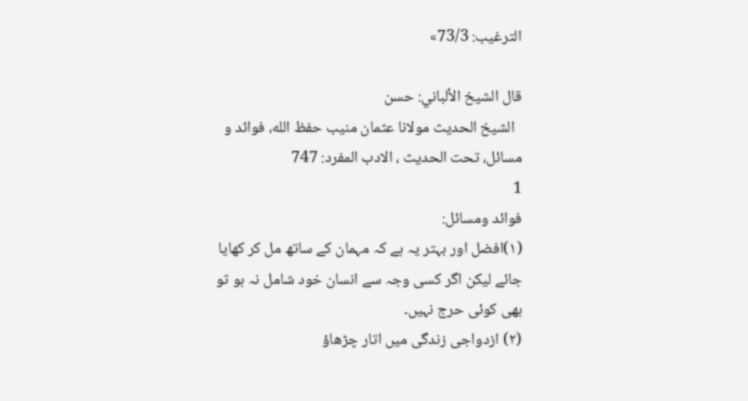الترغيب: 73/3»

قال الشيخ الألباني: حسن
  الشيخ الحديث مولانا عثمان منيب حفظ الله، فوائد و مسائل، تحت الحديث ، الادب المفرد: 747
1
فوائد ومسائل:
(۱)افضل اور بہتر یہ ہے کہ مہمان کے ساتھ مل کر کھایا جائے لیکن اگر کسی وجہ سے انسان خود شامل نہ ہو تو بھی کوئی حرج نہیں۔
(۲) ازدواجی زندگی میں اتار چڑھاؤ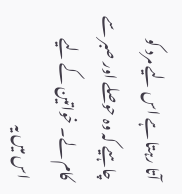آتا رہتا ہے اس لیے مرد کو چاہیے کہ وہ حوصلے اور صبر سے کام لے۔ خواتین کے لیے اس میں یہ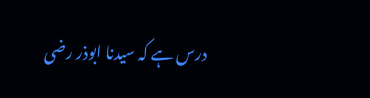درس ہے کہ سیدنا ابوذر رضی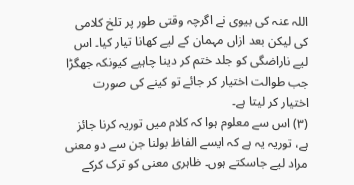اللہ عنہ کی بیوی نے اگرچہ وقتی طور پر تلخ کلامی کی لیکن بعد ازاں مہمان کے لیے کھانا تیار کیا۔ اس لیے ناراضگی کو جلد ختم کر دینا چاہیے کیونکہ جھگڑا جب طوالت اختیار کر جائے تو کینے کی صورت اختیار کر لیتا ہے۔
(۳) اس سے معلوم ہوا کہ کلام میں توریہ کرنا جائز ہے، توریہ یہ ہے کہ ایسے الفاظ بولنا جن سے دو معنی مراد لیے جاسکتے ہوں۔ ظاہری معنی کو ترک کرکے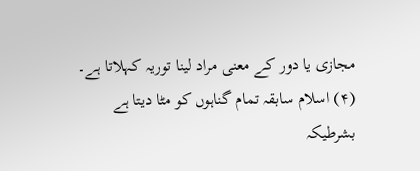مجازی یا دور کے معنی مراد لینا توریہ کہلاتا ہے۔
(۴) اسلام سابقہ تمام گناہوں کو مٹا دیتا ہے بشرطیکہ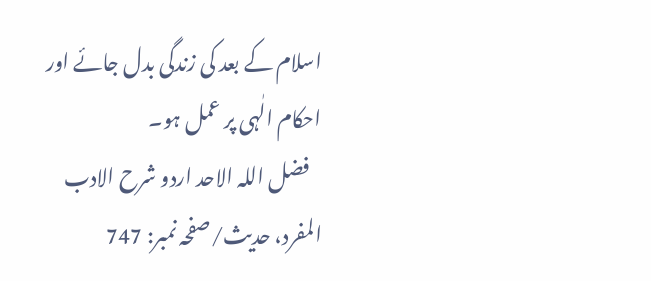اسلام کے بعد کی زندگی بدل جائے اور احکام الٰہی پر عمل ہو۔
   فضل اللہ الاحد اردو شرح الادب المفرد، حدیث/صفحہ نمبر: 747